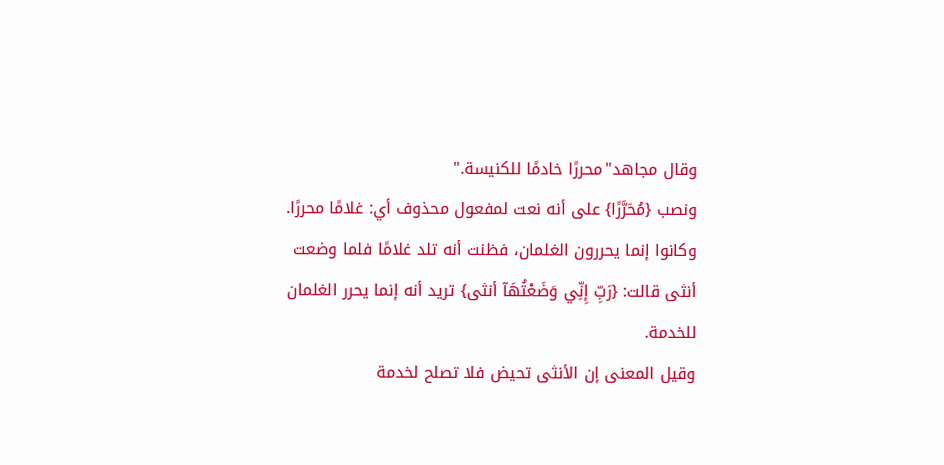وقال مجاهد"محررًا خادمًا للكنيسة."
ونصب {مُحَرَّرًا} على أنه نعت لمفعول محذوف أي: غلامًا محررًا.
وكانوا إنما يحررون الغلمان، فظنت أنه تلد غلامًا فلما وضعت أنثى قالت: {رَبِّ إِنِّي وَضَعْتُهَآ أنثى} تريد أنه إنما يحرر الغلمان للخدمة.
وقيل المعنى إن الأنثى تحيض فلا تصلح لخدمة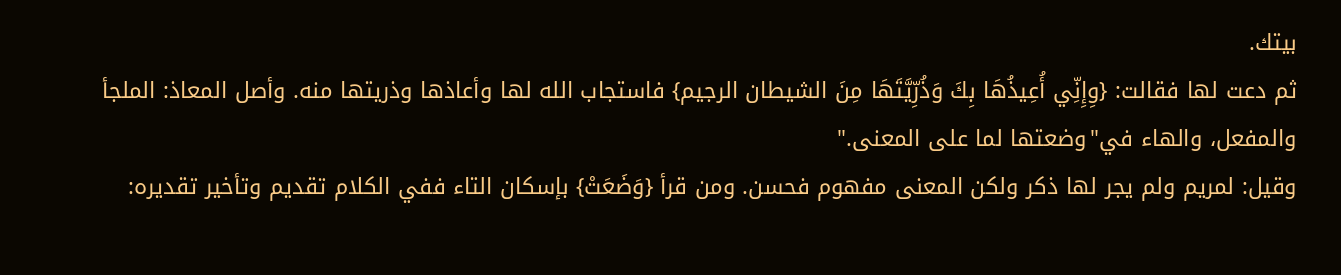بيتك.
ثم دعت لها فقالت: {وِإِنِّي أُعِيذُهَا بِكَ وَذُرِّيَّتَهَا مِنَ الشيطان الرجيم} فاستجاب الله لها وأعاذها وذريتها منه. وأصل المعاذ: الملجأ والمفعل، والهاء في"وضعتها لما على المعنى."
وقيل: لمريم ولم يجر لها ذكر ولكن المعنى مفهوم فحسن. ومن قرأ {وَضَعَتْ} بإسكان التاء ففي الكلام تقديم وتأخير تقديره: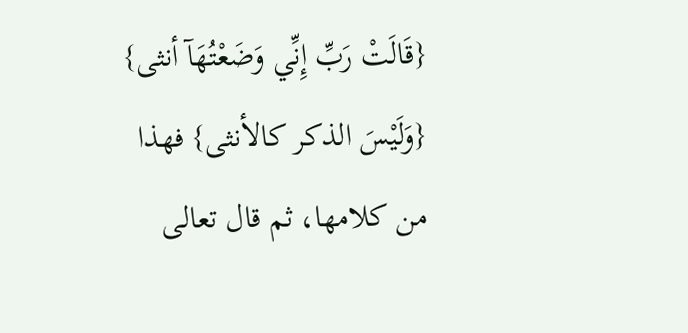{قَالَتْ رَبِّ إِنِّي وَضَعْتُهَآ أنثى} {وَلَيْسَ الذكر كالأنثى} فهذا من كلامها، ثم قال تعالى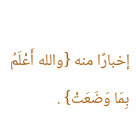إخبارًا منه {والله أَعْلَمُ بِمَا وَضَعَتْ} .